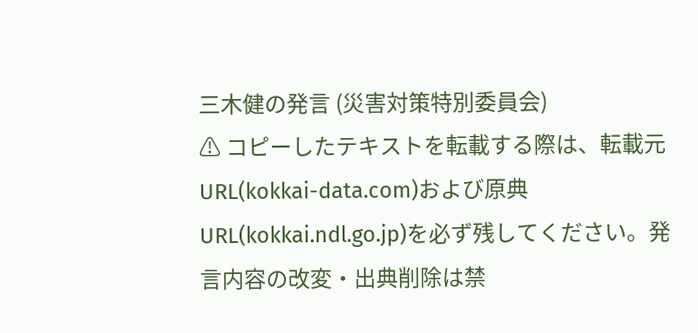三木健の発言 (災害対策特別委員会)
⚠ コピーしたテキストを転載する際は、転載元URL(kokkai-data.com)および原典URL(kokkai.ndl.go.jp)を必ず残してください。発言内容の改変・出典削除は禁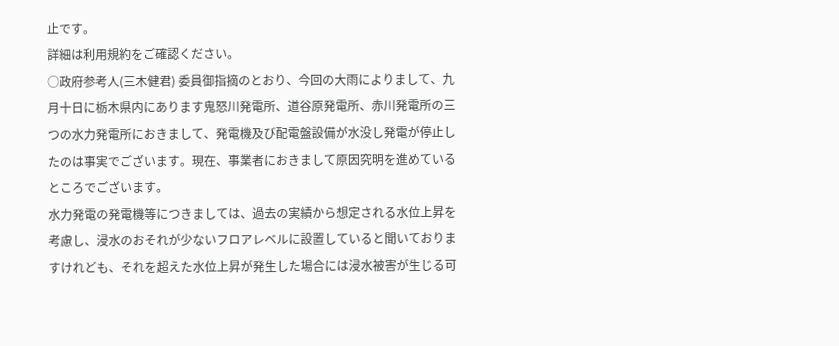止です。
詳細は利用規約をご確認ください。
○政府参考人(三木健君) 委員御指摘のとおり、今回の大雨によりまして、九月十日に栃木県内にあります鬼怒川発電所、道谷原発電所、赤川発電所の三つの水力発電所におきまして、発電機及び配電盤設備が水没し発電が停止したのは事実でございます。現在、事業者におきまして原因究明を進めているところでございます。
水力発電の発電機等につきましては、過去の実績から想定される水位上昇を考慮し、浸水のおそれが少ないフロアレベルに設置していると聞いておりますけれども、それを超えた水位上昇が発生した場合には浸水被害が生じる可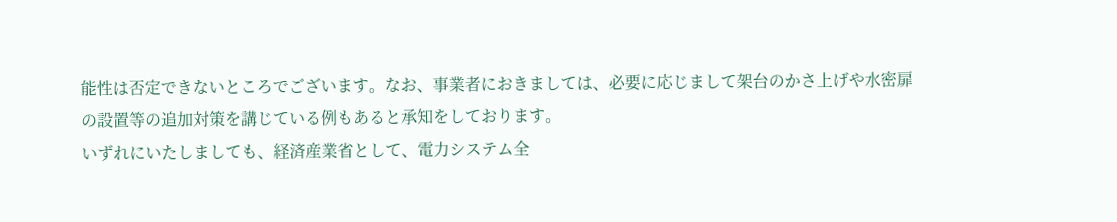能性は否定できないところでございます。なお、事業者におきましては、必要に応じまして架台のかさ上げや水密扉の設置等の追加対策を講じている例もあると承知をしております。
いずれにいたしましても、経済産業省として、電力システム全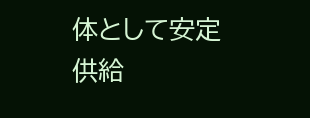体として安定供給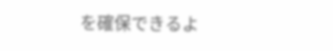を確保できるよ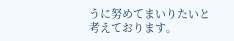うに努めてまいりたいと考えております。